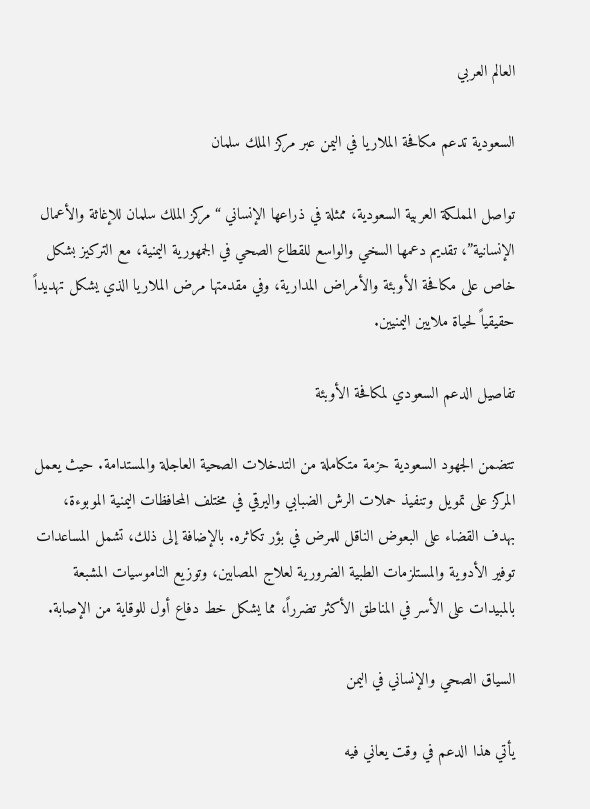العالم العربي

السعودية تدعم مكافحة الملاريا في اليمن عبر مركز الملك سلمان

تواصل المملكة العربية السعودية، ممثلة في ذراعها الإنساني “مركز الملك سلمان للإغاثة والأعمال الإنسانية”، تقديم دعمها السخي والواسع للقطاع الصحي في الجمهورية اليمنية، مع التركيز بشكل خاص على مكافحة الأوبئة والأمراض المدارية، وفي مقدمتها مرض الملاريا الذي يشكل تهديداً حقيقياً لحياة ملايين اليمنيين.

تفاصيل الدعم السعودي لمكافحة الأوبئة

تتضمن الجهود السعودية حزمة متكاملة من التدخلات الصحية العاجلة والمستدامة. حيث يعمل المركز على تمويل وتنفيذ حملات الرش الضبابي واليرقي في مختلف المحافظات اليمنية الموبوءة، بهدف القضاء على البعوض الناقل للمرض في بؤر تكاثره. بالإضافة إلى ذلك، تشمل المساعدات توفير الأدوية والمستلزمات الطبية الضرورية لعلاج المصابين، وتوزيع الناموسيات المشبعة بالمبيدات على الأسر في المناطق الأكثر تضرراً، مما يشكل خط دفاع أول للوقاية من الإصابة.

السياق الصحي والإنساني في اليمن

يأتي هذا الدعم في وقت يعاني فيه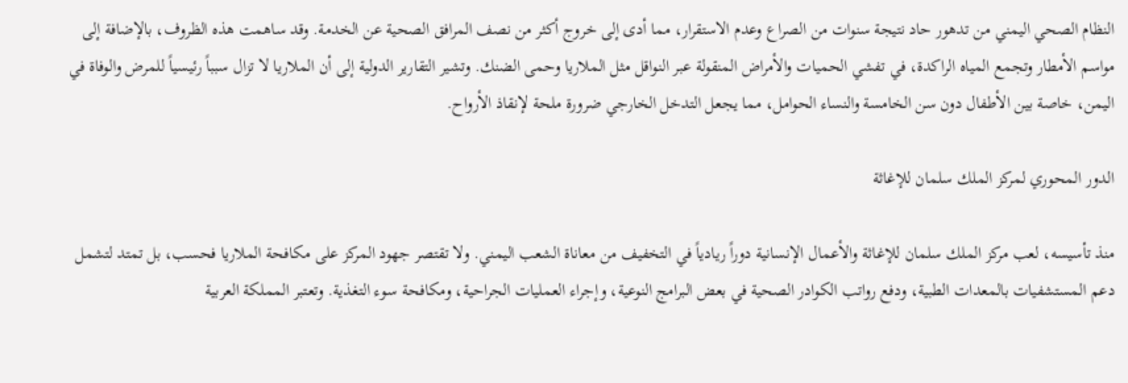النظام الصحي اليمني من تدهور حاد نتيجة سنوات من الصراع وعدم الاستقرار، مما أدى إلى خروج أكثر من نصف المرافق الصحية عن الخدمة. وقد ساهمت هذه الظروف، بالإضافة إلى مواسم الأمطار وتجمع المياه الراكدة، في تفشي الحميات والأمراض المنقولة عبر النواقل مثل الملاريا وحمى الضنك. وتشير التقارير الدولية إلى أن الملاريا لا تزال سبباً رئيسياً للمرض والوفاة في اليمن، خاصة بين الأطفال دون سن الخامسة والنساء الحوامل، مما يجعل التدخل الخارجي ضرورة ملحة لإنقاذ الأرواح.

الدور المحوري لمركز الملك سلمان للإغاثة

منذ تأسيسه، لعب مركز الملك سلمان للإغاثة والأعمال الإنسانية دوراً ريادياً في التخفيف من معاناة الشعب اليمني. ولا تقتصر جهود المركز على مكافحة الملاريا فحسب، بل تمتد لتشمل دعم المستشفيات بالمعدات الطبية، ودفع رواتب الكوادر الصحية في بعض البرامج النوعية، وإجراء العمليات الجراحية، ومكافحة سوء التغذية. وتعتبر المملكة العربية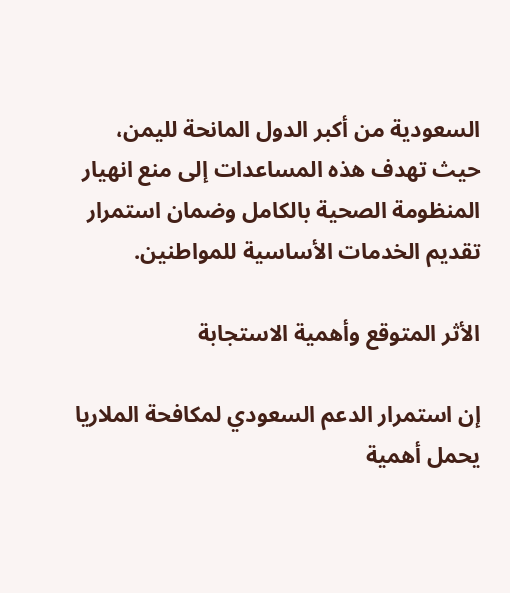السعودية من أكبر الدول المانحة لليمن، حيث تهدف هذه المساعدات إلى منع انهيار المنظومة الصحية بالكامل وضمان استمرار تقديم الخدمات الأساسية للمواطنين.

الأثر المتوقع وأهمية الاستجابة

إن استمرار الدعم السعودي لمكافحة الملاريا يحمل أهمية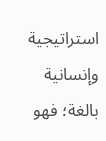استراتيجية وإنسانية بالغة؛ فهو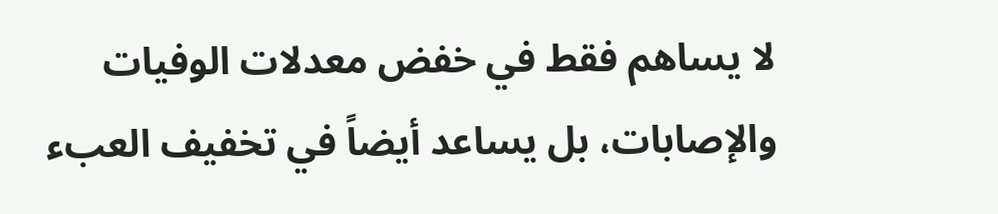لا يساهم فقط في خفض معدلات الوفيات والإصابات، بل يساعد أيضاً في تخفيف العبء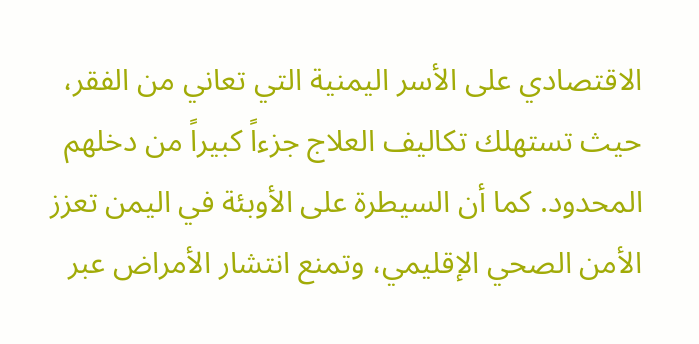الاقتصادي على الأسر اليمنية التي تعاني من الفقر، حيث تستهلك تكاليف العلاج جزءاً كبيراً من دخلهم المحدود. كما أن السيطرة على الأوبئة في اليمن تعزز الأمن الصحي الإقليمي، وتمنع انتشار الأمراض عبر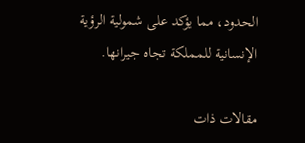الحدود، مما يؤكد على شمولية الرؤية الإنسانية للمملكة تجاه جيرانها.

مقالات ذات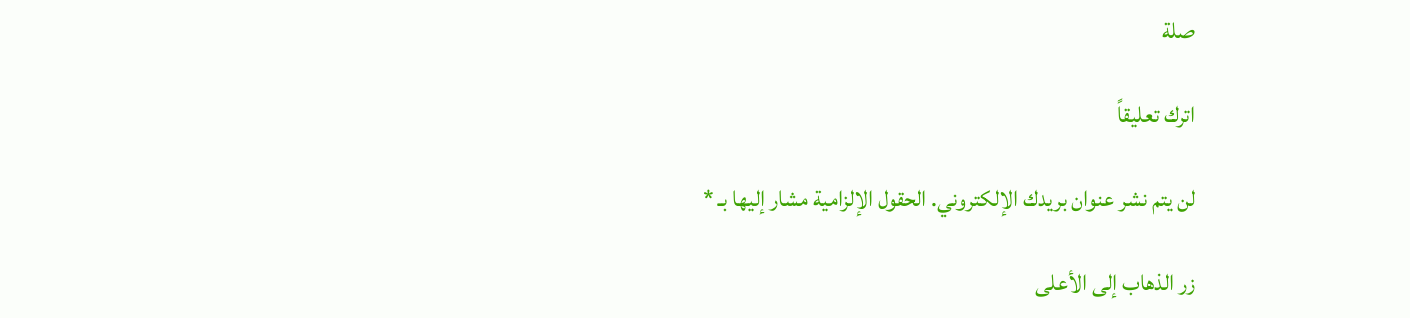صلة

اترك تعليقاً

لن يتم نشر عنوان بريدك الإلكتروني. الحقول الإلزامية مشار إليها بـ *

زر الذهاب إلى الأعلى